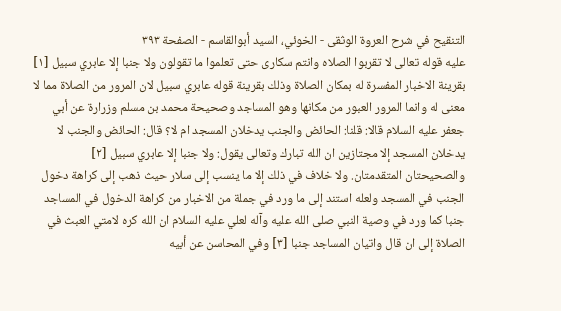التنقيح في شرح العروة الوثقى - الخوئي، السيد أبوالقاسم - الصفحة ٣٩٣
عليه قوله تعالى لا تقربوا الصلاه وانتم سكارى حتى تعلموا ما تقولون ولا جنبا إلا عابري سبيل [١] بقرينة الاخبار المفسرة له بمكان الصلاة وذلك بقرينة قوله عابري سبيل لان المرور من الصلاة مما لا معنى له وانما المرور العبور من مكانها وهو المساجد وصحيحة محمد بن مسلم وزرارة عن أبي جعفر عليه السلام قالا: قلنا: الحائض والجنب يدخلان المسجد ام لا؟ قال: الحائض والجنب لا يدخلان المسجد إلا مجتازين ان الله تبارك وتعالى يقول: ولا جنبا إلا عابري سبيل [٢] والصحيحتان المتقدمتان. ولا خلاف في ذلك إلا ما ينسب إلى سلار حيث ذهب إلى كراهة دخول الجنب في المسجد ولعله استند إلى ما ورد في جملة من الاخبار من كراهة الدخول في المساجد جنبا كما ورد في وصية النبي صلى الله عليه وآله لعلي عليه السلام ان الله كره لامتي العبث في الصلاة إلى ان قال واتيان المساجد جنبا [٣] وفي المحاسن عن أبيه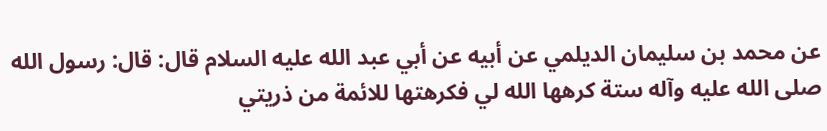عن محمد بن سليمان الديلمي عن أبيه عن أبي عبد الله عليه السلام قال: قال: رسول الله صلى الله عليه وآله ستة كرهها الله لي فكرهتها للائمة من ذريتي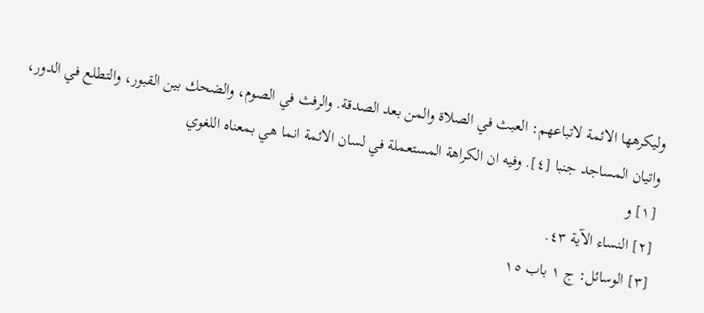وليكرهها الائمة لاتباعهم: العبث في الصلاة والمن بعد الصدقة. والرفث في الصوم، والضحك بين القبور، والتطلع في الدور، واتيان المساجد جنبا [٤]. وفيه ان الكراهة المستعملة في لسان الائمة انما هي بمعناه اللغوي
[١] و
[٢] النساء الآية ٤٣.
[٣] الوسائل: ج ١ باب ١٥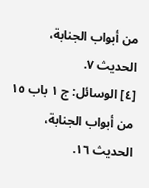من أبواب الجنابة، الحديث ٧.
[٤] الوسائل: ج ١ باب ١٥ من أبواب الجنابة، الحديث ١٦.